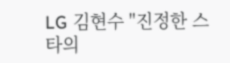LG 김현수 "진정한 스타의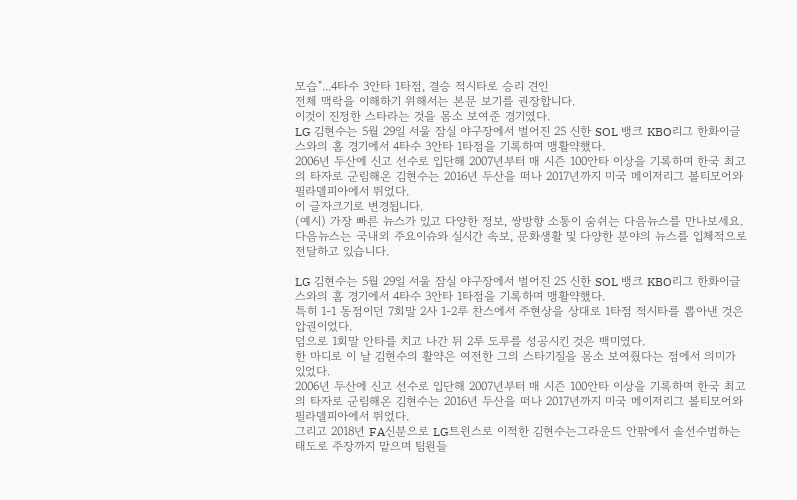모습"...4타수 3안타 1타점, 결승 적시타로 승리 견인
전체 맥락을 이해하기 위해서는 본문 보기를 권장합니다.
이것이 진정한 스타라는 것을 몸소 보여준 경기였다.
LG 김현수는 5월 29일 서울 잠실 야구장에서 벌어진 25 신한 SOL 뱅크 KBO리그 한화이글스와의 홈 경기에서 4타수 3안타 1타점을 기록하며 맹활약했다.
2006년 두산에 신고 선수로 입단해 2007년부터 매 시즌 100안타 이상을 기록하며 한국 최고의 타자로 군림해온 김현수는 2016년 두산을 떠나 2017년까지 미국 메이저리그 볼티모어와 필라델피아에서 뛰었다.
이 글자크기로 변경됩니다.
(예시) 가장 빠른 뉴스가 있고 다양한 정보, 쌍방향 소통이 숨쉬는 다음뉴스를 만나보세요. 다음뉴스는 국내외 주요이슈와 실시간 속보, 문화생활 및 다양한 분야의 뉴스를 입체적으로 전달하고 있습니다.

LG 김현수는 5월 29일 서울 잠실 야구장에서 벌어진 25 신한 SOL 뱅크 KBO리그 한화이글스와의 홈 경기에서 4타수 3안타 1타점을 기록하며 맹활약했다.
특히 1-1 동점이던 7회말 2사 1-2루 찬스에서 주현상을 상대로 1타점 적시타를 뽑아낸 것은 압권이었다.
덤으로 1회말 안타를 치고 나간 뒤 2루 도루를 성공시킨 것은 백미였다.
한 마디로 이 날 김현수의 활약은 여전한 그의 스타기질을 몸소 보여줬다는 점에서 의미가 있었다.
2006년 두산에 신고 선수로 입단해 2007년부터 매 시즌 100안타 이상을 기록하며 한국 최고의 타자로 군림해온 김현수는 2016년 두산을 떠나 2017년까지 미국 메이저리그 볼티모어와 필라델피아에서 뛰었다.
그리고 2018년 FA신분으로 LG트윈스로 이적한 김현수는그라운드 안팎에서 솔선수범하는 태도로 주장까지 맡으며 팀원들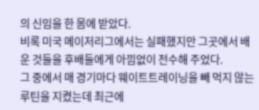의 신임을 한 몸에 받았다.
비록 미국 메이저리그에서는 실패했지만 그곳에서 배운 것들을 후배들에게 아낌없이 전수해 주었다.
그 중에서 매 경기마다 웨이트트레이닝을 빼 먹지 않는 루틴을 지켰는데 최근에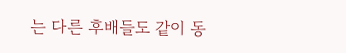는 다른 후배들도 같이 동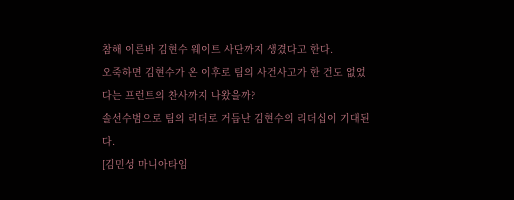참해 이른바 김현수 웨이트 사단까지 생겼다고 한다.
오죽하면 김현수가 온 이후로 팀의 사건사고가 한 건도 없었다는 프런트의 찬사까지 나왔을까?
솔선수범으로 팀의 리더로 거듭난 김현수의 리더십이 기대된다.
[김민성 마니아타임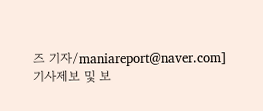즈 기자/maniareport@naver.com]
기사제보 및 보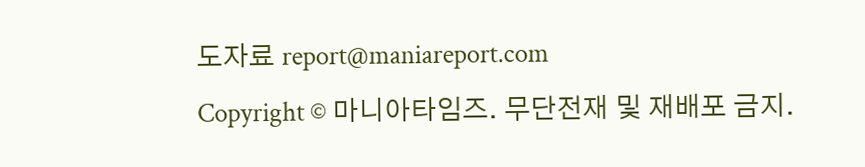도자료 report@maniareport.com
Copyright © 마니아타임즈. 무단전재 및 재배포 금지.